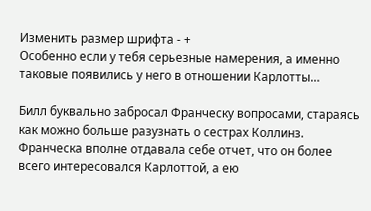Изменить размер шрифта - +
Особенно если у тебя серьезные намерения, а именно таковые появились у него в отношении Карлотты…

Билл буквально забросал Франческу вопросами, стараясь как можно больше разузнать о сестрах Коллинз. Франческа вполне отдавала себе отчет, что он более всего интересовался Карлоттой, а ею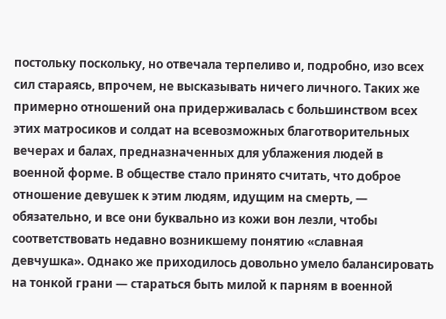постольку поскольку, но отвечала терпеливо и, подробно, изо всех сил стараясь, впрочем, не высказывать ничего личного. Таких же примерно отношений она придерживалась с большинством всех этих матросиков и солдат на всевозможных благотворительных вечерах и балах, предназначенных для ублажения людей в военной форме. В обществе стало принято считать, что доброе отношение девушек к этим людям, идущим на смерть, — обязательно, и все они буквально из кожи вон лезли, чтобы соответствовать недавно возникшему понятию «славная девчушка». Однако же приходилось довольно умело балансировать на тонкой грани — стараться быть милой к парням в военной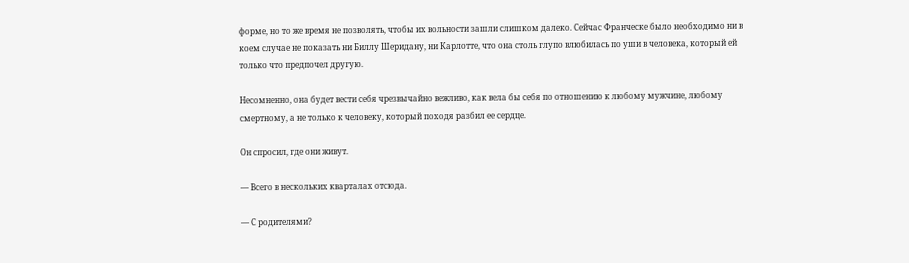форме, но то же время не позволять, чтобы их вольности зашли слишком далеко. Сейчас Франческе было необходимо ни в коем случае не показать ни Биллу Шеридану, ни Карлотте, что она столь глупо влюбилась по уши в человека, который ей только что предпочел другую.

Несомненно, она будет вести себя чрезвычайно вежливо, как вела бы себя по отношению к любому мужчине, любому смертному, а не только к человеку, который походя разбил ее сердце.

Он спросил, где они живут.

— Всего в нескольких кварталах отсюда.

— С родителями?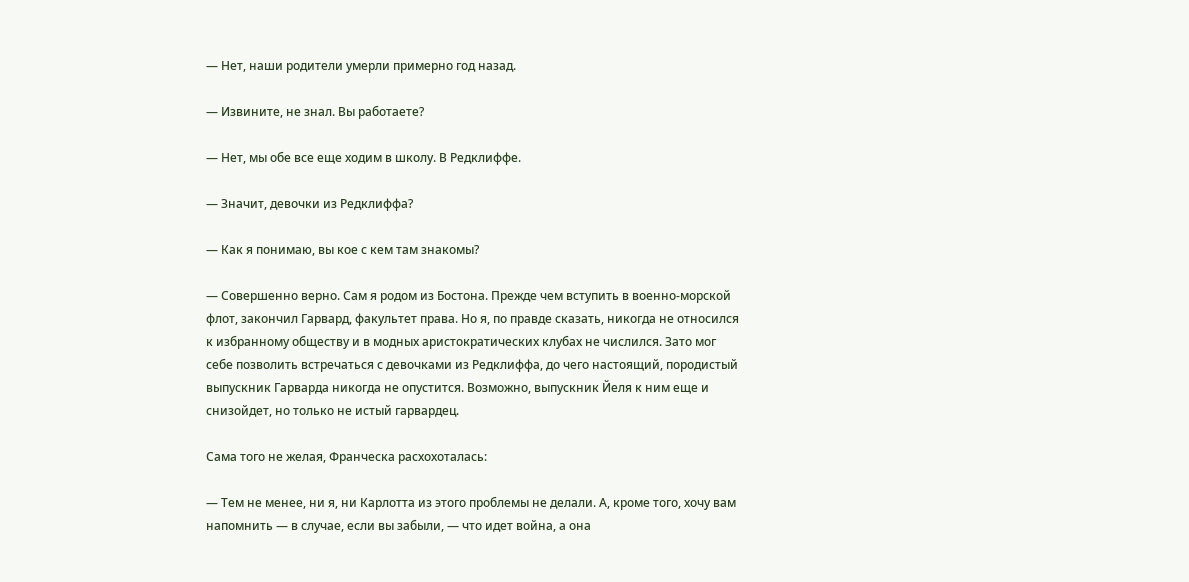— Нет, наши родители умерли примерно год назад.

— Извините, не знал. Вы работаете?

— Нет, мы обе все еще ходим в школу. В Редклиффе.

— Значит, девочки из Редклиффа?

— Как я понимаю, вы кое с кем там знакомы?

— Совершенно верно. Сам я родом из Бостона. Прежде чем вступить в военно-морской флот, закончил Гарвард, факультет права. Но я, по правде сказать, никогда не относился к избранному обществу и в модных аристократических клубах не числился. Зато мог себе позволить встречаться с девочками из Редклиффа, до чего настоящий, породистый выпускник Гарварда никогда не опустится. Возможно, выпускник Йеля к ним еще и снизойдет, но только не истый гарвардец.

Сама того не желая, Франческа расхохоталась:

— Тем не менее, ни я, ни Карлотта из этого проблемы не делали. А, кроме того, хочу вам напомнить — в случае, если вы забыли, — что идет война, а она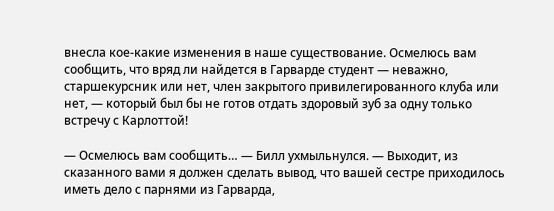внесла кое-какие изменения в наше существование. Осмелюсь вам сообщить, что вряд ли найдется в Гарварде студент — неважно, старшекурсник или нет, член закрытого привилегированного клуба или нет, — который был бы не готов отдать здоровый зуб за одну только встречу с Карлоттой!

— Осмелюсь вам сообщить… — Билл ухмыльнулся. — Выходит, из сказанного вами я должен сделать вывод, что вашей сестре приходилось иметь дело с парнями из Гарварда,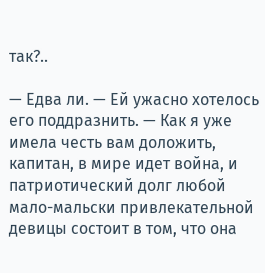так?..

— Едва ли. — Ей ужасно хотелось его поддразнить. — Как я уже имела честь вам доложить, капитан, в мире идет война, и патриотический долг любой мало-мальски привлекательной девицы состоит в том, что она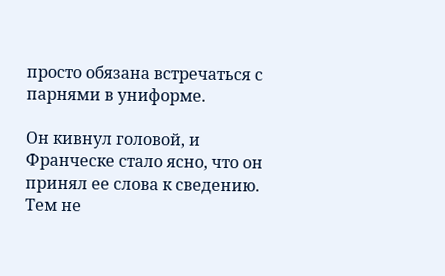просто обязана встречаться с парнями в униформе.

Он кивнул головой, и Франческе стало ясно, что он принял ее слова к сведению. Тем не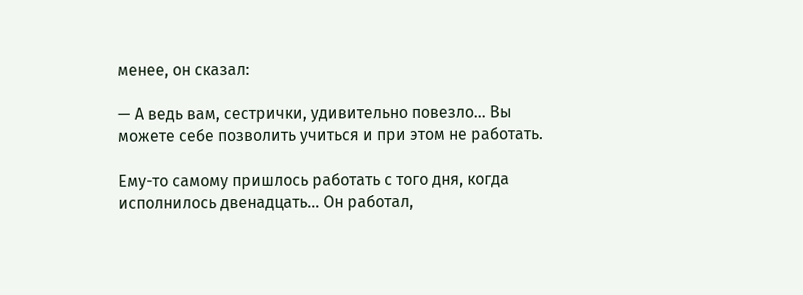менее, он сказал:

— А ведь вам, сестрички, удивительно повезло… Вы можете себе позволить учиться и при этом не работать.

Ему-то самому пришлось работать с того дня, когда исполнилось двенадцать… Он работал,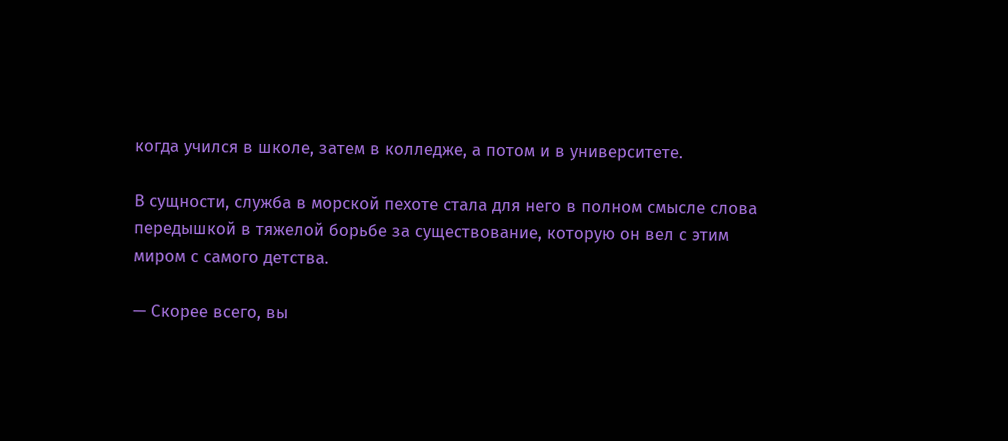когда учился в школе, затем в колледже, а потом и в университете.

В сущности, служба в морской пехоте стала для него в полном смысле слова передышкой в тяжелой борьбе за существование, которую он вел с этим миром с самого детства.

— Скорее всего, вы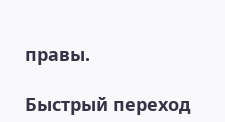правы.

Быстрый переход